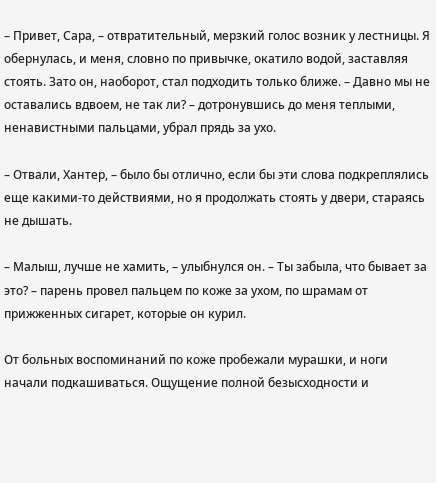– Привет, Сара, – отвратительный, мерзкий голос возник у лестницы. Я обернулась, и меня, словно по привычке, окатило водой, заставляя стоять. Зато он, наоборот, стал подходить только ближе. – Давно мы не оставались вдвоем, не так ли? – дотронувшись до меня теплыми, ненавистными пальцами, убрал прядь за ухо.

– Отвали, Хантер, – было бы отлично, если бы эти слова подкреплялись еще какими-то действиями, но я продолжать стоять у двери, стараясь не дышать.

– Малыш, лучше не хамить, – улыбнулся он. – Ты забыла, что бывает за это? – парень провел пальцем по коже за ухом, по шрамам от прижженных сигарет, которые он курил.

От больных воспоминаний по коже пробежали мурашки, и ноги начали подкашиваться. Ощущение полной безысходности и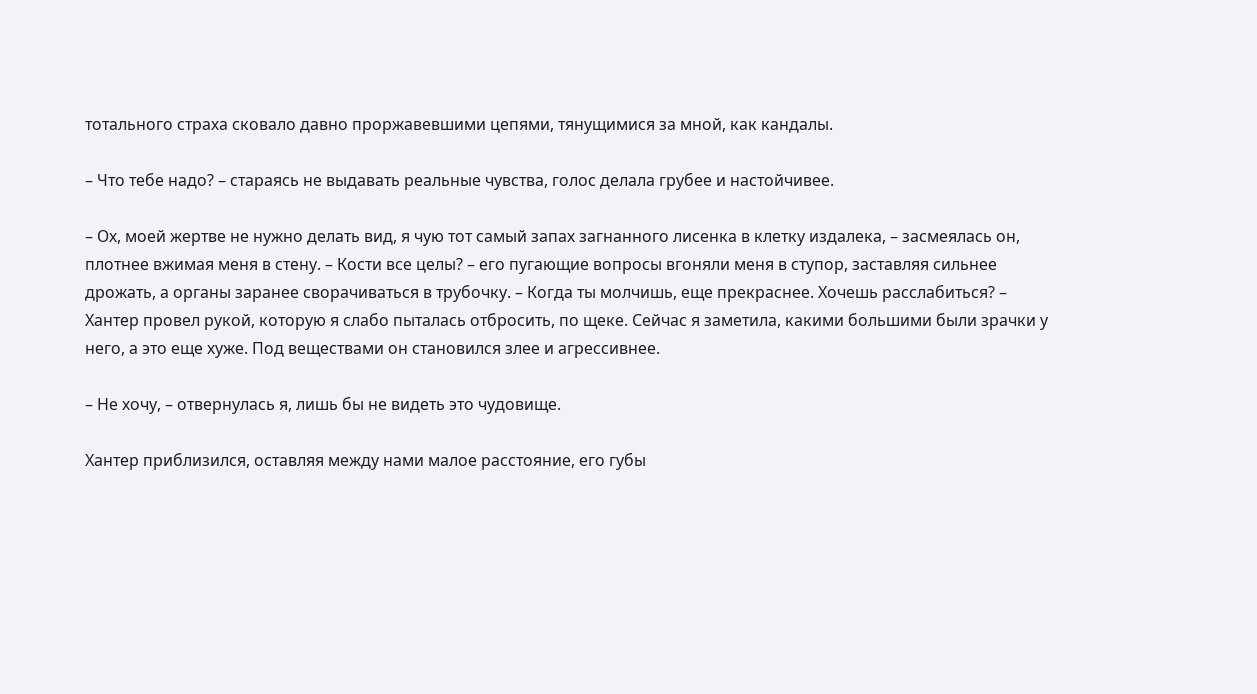тотального страха сковало давно проржавевшими цепями, тянущимися за мной, как кандалы.

– Что тебе надо? – стараясь не выдавать реальные чувства, голос делала грубее и настойчивее.

– Ох, моей жертве не нужно делать вид, я чую тот самый запах загнанного лисенка в клетку издалека, – засмеялась он, плотнее вжимая меня в стену. – Кости все целы? – его пугающие вопросы вгоняли меня в ступор, заставляя сильнее дрожать, а органы заранее сворачиваться в трубочку. – Когда ты молчишь, еще прекраснее. Хочешь расслабиться? – Хантер провел рукой, которую я слабо пыталась отбросить, по щеке. Сейчас я заметила, какими большими были зрачки у него, а это еще хуже. Под веществами он становился злее и агрессивнее.

– Не хочу, – отвернулась я, лишь бы не видеть это чудовище.

Хантер приблизился, оставляя между нами малое расстояние, его губы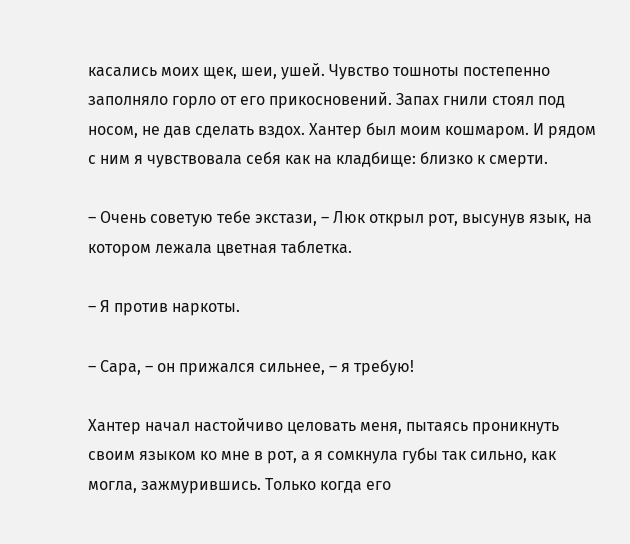касались моих щек, шеи, ушей. Чувство тошноты постепенно заполняло горло от его прикосновений. Запах гнили стоял под носом, не дав сделать вздох. Хантер был моим кошмаром. И рядом с ним я чувствовала себя как на кладбище: близко к смерти.

– Очень советую тебе экстази, – Люк открыл рот, высунув язык, на котором лежала цветная таблетка.

– Я против наркоты.

– Сара, – он прижался сильнее, – я требую!

Хантер начал настойчиво целовать меня, пытаясь проникнуть своим языком ко мне в рот, а я сомкнула губы так сильно, как могла, зажмурившись. Только когда его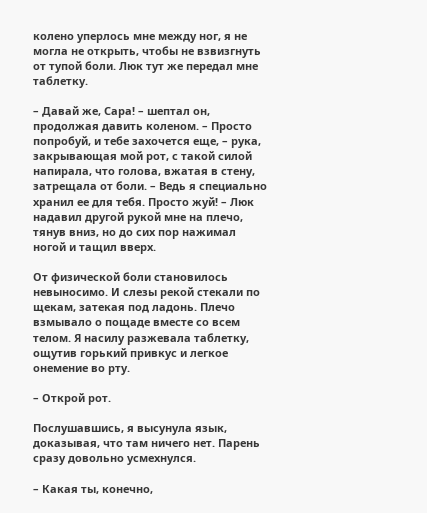колено уперлось мне между ног, я не могла не открыть, чтобы не взвизгнуть от тупой боли. Люк тут же передал мне таблетку.

– Давай же, Сара! – шептал он, продолжая давить коленом. – Просто попробуй, и тебе захочется еще, – рука, закрывающая мой рот, с такой силой напирала, что голова, вжатая в стену, затрещала от боли. – Ведь я специально хранил ее для тебя. Просто жуй! – Люк надавил другой рукой мне на плечо, тянув вниз, но до сих пор нажимал ногой и тащил вверх.

От физической боли становилось невыносимо. И слезы рекой стекали по щекам, затекая под ладонь. Плечо взмывало о пощаде вместе со всем телом. Я насилу разжевала таблетку, ощутив горький привкус и легкое онемение во рту.

– Открой рот.

Послушавшись, я высунула язык, доказывая, что там ничего нет. Парень сразу довольно усмехнулся.

– Какая ты, конечно,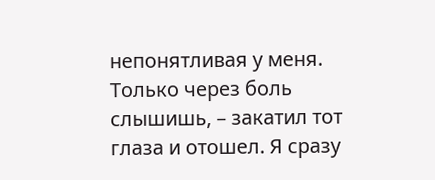непонятливая у меня. Только через боль слышишь, – закатил тот глаза и отошел. Я сразу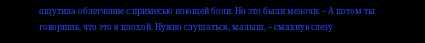ощутила облегчение с примесью ноющей боли. Но это были мелочи. – А потом ты говоришь, что это я плохой. Нужно слушаться, малыш, – смахнув слезу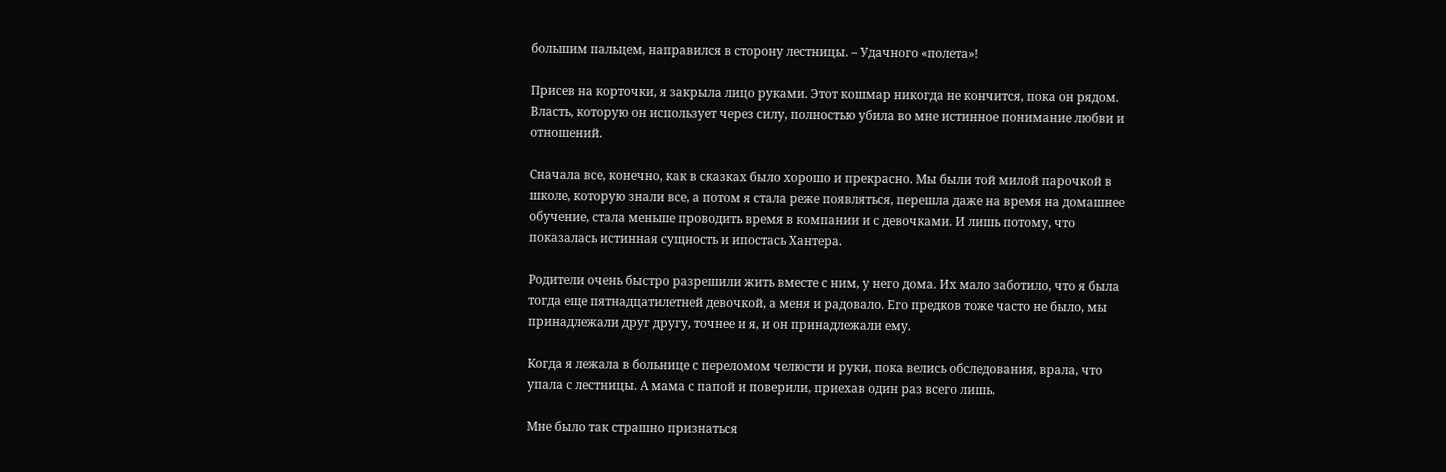большим пальцем, направился в сторону лестницы. – Удачного «полета»!

Присев на корточки, я закрыла лицо руками. Этот кошмар никогда не кончится, пока он рядом. Власть, которую он использует через силу, полностью убила во мне истинное понимание любви и отношений.

Сначала все, конечно, как в сказках было хорошо и прекрасно. Мы были той милой парочкой в школе, которую знали все, а потом я стала реже появляться, перешла даже на время на домашнее обучение, стала меньше проводить время в компании и с девочками. И лишь потому, что показалась истинная сущность и ипостась Хантера.

Родители очень быстро разрешили жить вместе с ним, у него дома. Их мало заботило, что я была тогда еще пятнадцатилетней девочкой, а меня и радовало. Его предков тоже часто не было, мы принадлежали друг другу, точнее и я, и он принадлежали ему.

Когда я лежала в больнице с переломом челюсти и руки, пока велись обследования, врала, что упала с лестницы. А мама с папой и поверили, приехав один раз всего лишь.

Мне было так страшно признаться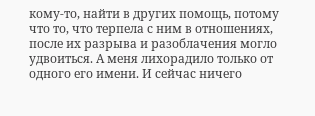кому-то, найти в других помощь, потому что то, что терпела с ним в отношениях, после их разрыва и разоблачения могло удвоиться. А меня лихорадило только от одного его имени. И сейчас ничего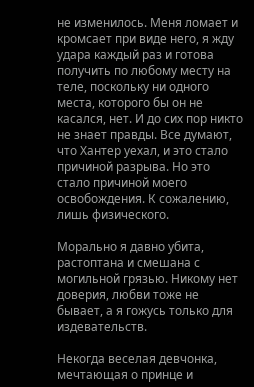не изменилось. Меня ломает и кромсает при виде него, я жду удара каждый раз и готова получить по любому месту на теле, поскольку ни одного места, которого бы он не касался, нет. И до сих пор никто не знает правды. Все думают, что Хантер уехал, и это стало причиной разрыва. Но это стало причиной моего освобождения. К сожалению, лишь физического.

Морально я давно убита, растоптана и смешана с могильной грязью. Никому нет доверия, любви тоже не бывает, а я гожусь только для издевательств.

Некогда веселая девчонка, мечтающая о принце и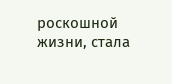роскошной жизни, стала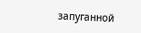запуганной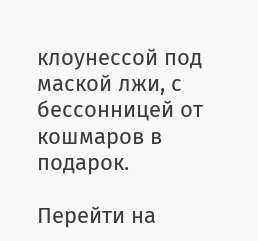клоунессой под маской лжи, с бессонницей от кошмаров в подарок.

Перейти на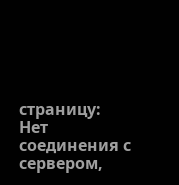страницу:
Нет соединения с сервером,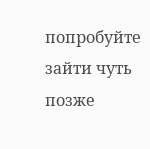попробуйте зайти чуть позже